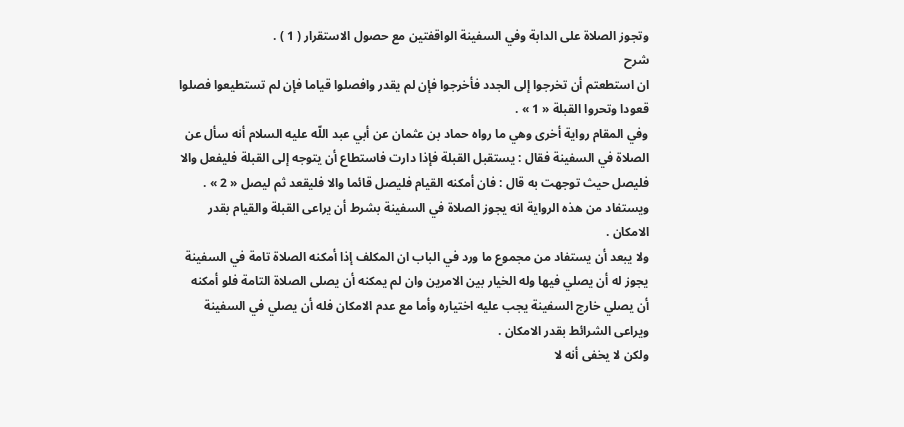وتجوز الصلاة على الدابة وفي السفينة الواقفتين مع حصول الاستقرار ( 1 ) .
شرح
ان استطعتم أن تخرجوا إلى الجدد فأخرجوا فإن لم يقدر وافصلوا قياما فإن لم تستطيعوا فصلوا قعودا وتحروا القبلة « 1 » .
وفي المقام رواية أخرى وهي ما رواه حماد بن عثمان عن أبي عبد اللّه عليه السلام أنه سأل عن الصلاة في السفينة فقال : يستقبل القبلة فإذا دارت فاستطاع أن يتوجه إلى القبلة فليفعل والا فليصل حيث توجهت به قال : فان أمكنه القيام فليصل قائما والا فليقعد ثم ليصل « 2 » .
ويستفاد من هذه الرواية انه يجوز الصلاة في السفينة بشرط أن يراعى القبلة والقيام بقدر الامكان .
ولا يبعد أن يستفاد من مجموع ما ورد في الباب ان المكلف إذا أمكنه الصلاة تامة في السفينة يجوز له أن يصلي فيها وله الخيار بين الامرين وان لم يمكنه أن يصلى الصلاة التامة فلو أمكنه أن يصلي خارج السفينة يجب عليه اختياره وأما مع عدم الامكان فله أن يصلي في السفينة ويراعى الشرائط بقدر الامكان .
ولكن لا يخفى أنه لا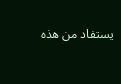يستفاد من هذه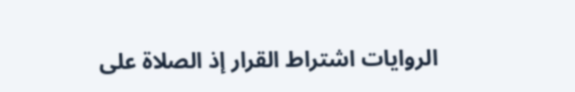الروايات اشتراط القرار إذ الصلاة على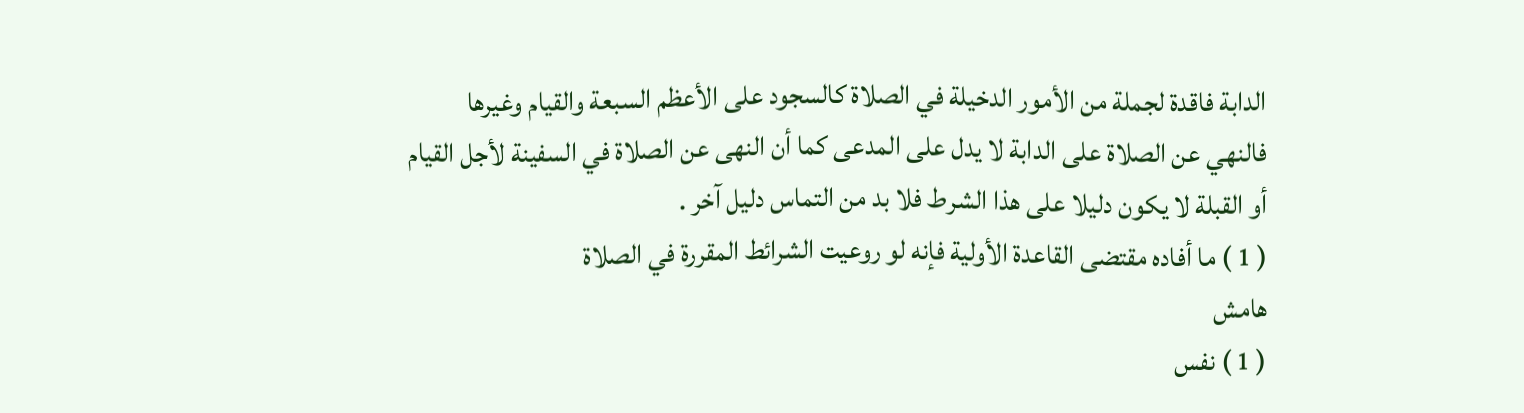الدابة فاقدة لجملة من الأمور الدخيلة في الصلاة كالسجود على الأعظم السبعة والقيام وغيرها فالنهي عن الصلاة على الدابة لا يدل على المدعى كما أن النهى عن الصلاة في السفينة لأجل القيام أو القبلة لا يكون دليلا على هذا الشرط فلا بد من التماس دليل آخر .
( 1 ) ما أفاده مقتضى القاعدة الأولية فإنه لو روعيت الشرائط المقررة في الصلاة
هامش
( 1 ) نفس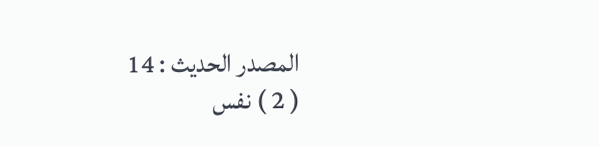المصدر الحديث : 14
( 2 ) نفس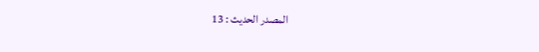المصدر الحديث : 13